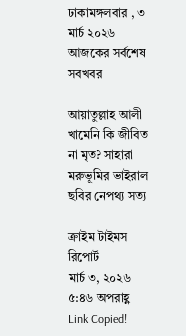ঢাকামঙ্গলবার , ৩ মার্চ ২০২৬
আজকের সর্বশেষ সবখবর

আয়াতুল্লাহ আলী খামেনি কি জীবিত না মৃত? সাহারা মরুভূমির ভাইরাল ছবির নেপথ্য সত্য

ক্রাইম টাইমস রিপোর্ট
মার্চ ৩, ২০২৬ ৫:৪৬ অপরাহ্ণ
Link Copied!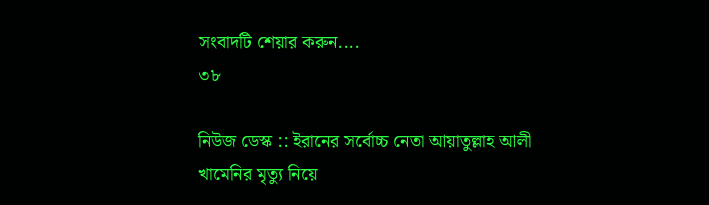সংবাদটি শেয়ার করুন....
৩৮

নিউজ ডেস্ক :: ইরানের সর্বোচ্চ নেতা আয়াতুল্লাহ আলী খামেনির মৃত্যু নিয়ে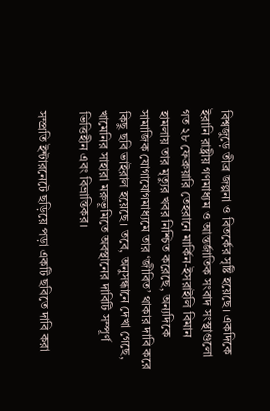বিশ্বজুড়ে তীব্র জল্পনা ও বিতর্কের সৃষ্টি হয়েছে। একদিকে ইরানি রাষ্ট্রীয় গণমাধ্যম ও আন্তর্জাতিক সংবাদ সংস্থাগুলো গত ২৮ ফেব্রুয়ারি তেহরানে মার্কিন-ইসরাইলি বিমান হামলায় তার মৃত্যুর খবর নিশ্চিত করেছে, অন্যদিকে সামাজিক যোগাযোগমাধ্যমে তার ‘জীবিত’ থাকার দাবি করে কিছু ছবি ভাইরাল হয়েছে। তবে, অনুসন্ধানে দেখা গেছে, খামেনির সাহারা মরুভূমিতে অবস্থানের দাবিটি সম্পূর্ণ ভিত্তিহীন এবং বিভ্রান্তিকর।

সম্প্রতি ইন্টারনেটে ছড়িয়ে পড়া একটি ছবিতে দাবি করা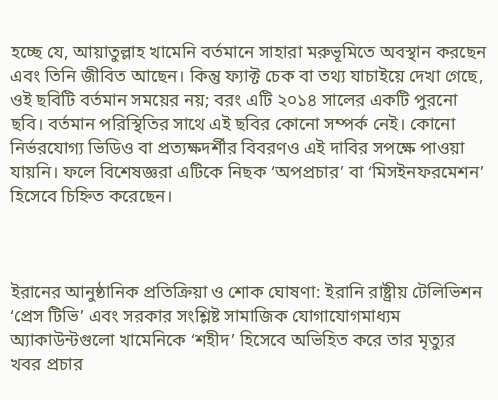হচ্ছে যে, আয়াতুল্লাহ খামেনি বর্তমানে সাহারা মরুভূমিতে অবস্থান করছেন এবং তিনি জীবিত আছেন। কিন্তু ফ্যাক্ট চেক বা তথ্য যাচাইয়ে দেখা গেছে, ওই ছবিটি বর্তমান সময়ের নয়; বরং এটি ২০১৪ সালের একটি পুরনো ছবি। বর্তমান পরিস্থিতির সাথে এই ছবির কোনো সম্পর্ক নেই। কোনো নির্ভরযোগ্য ভিডিও বা প্রত্যক্ষদর্শীর বিবরণও এই দাবির সপক্ষে পাওয়া যায়নি। ফলে বিশেষজ্ঞরা এটিকে নিছক ‘অপপ্রচার’ বা ‘মিসইনফরমেশন’ হিসেবে চিহ্নিত করেছেন।



ইরানের আনুষ্ঠানিক প্রতিক্রিয়া ও শোক ঘোষণা: ইরানি রাষ্ট্রীয় টেলিভিশন ‘প্রেস টিভি’ এবং সরকার সংশ্লিষ্ট সামাজিক যোগাযোগমাধ্যম অ্যাকাউন্টগুলো খামেনিকে ‘শহীদ’ হিসেবে অভিহিত করে তার মৃত্যুর খবর প্রচার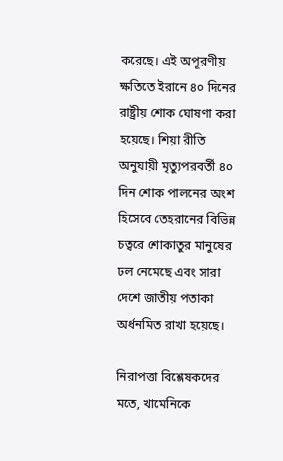করেছে। এই অপূরণীয় ক্ষতিতে ইরানে ৪০ দিনের রাষ্ট্রীয় শোক ঘোষণা করা হয়েছে। শিয়া রীতি অনুযায়ী মৃত্যুপরবর্তী ৪০ দিন শোক পালনের অংশ হিসেবে তেহরানের বিভিন্ন চত্বরে শোকাতুর মানুষের ঢল নেমেছে এবং সারা দেশে জাতীয় পতাকা অর্ধনমিত রাখা হয়েছে।

নিরাপত্তা বিশ্লেষকদের মতে, খামেনিকে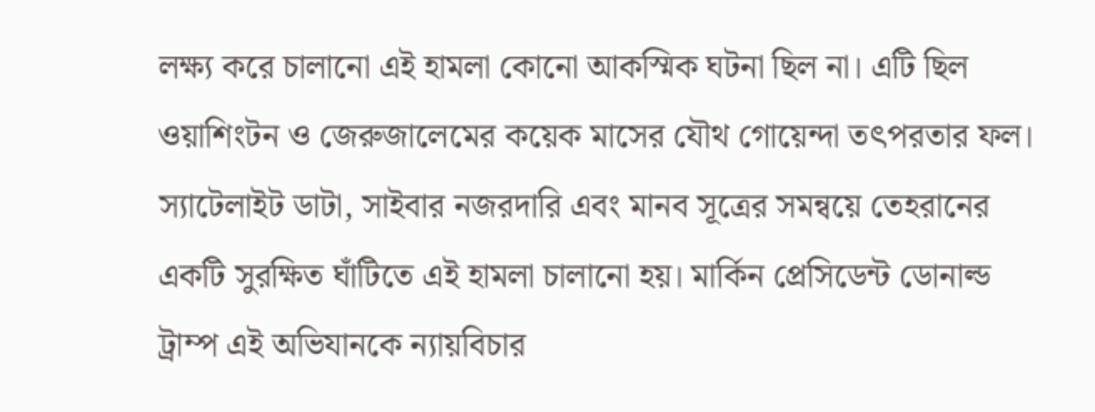লক্ষ্য করে চালানো এই হামলা কোনো আকস্মিক ঘটনা ছিল না। এটি ছিল ওয়াশিংটন ও জেরুজালেমের কয়েক মাসের যৌথ গোয়েন্দা তৎপরতার ফল। স্যাটেলাইট ডাটা, সাইবার নজরদারি এবং মানব সূত্রের সমন্বয়ে তেহরানের একটি সুরক্ষিত ঘাঁটিতে এই হামলা চালানো হয়। মার্কিন প্রেসিডেন্ট ডোনাল্ড ট্রাম্প এই অভিযানকে ন্যায়বিচার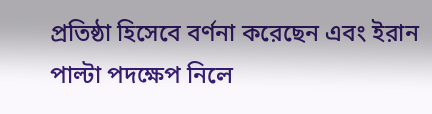প্রতিষ্ঠা হিসেবে বর্ণনা করেছেন এবং ইরান পাল্টা পদক্ষেপ নিলে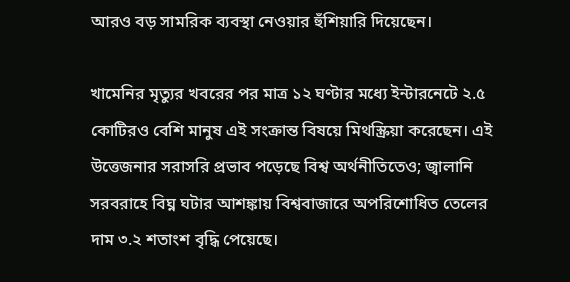আরও বড় সামরিক ব্যবস্থা নেওয়ার হুঁশিয়ারি দিয়েছেন।

খামেনির মৃত্যুর খবরের পর মাত্র ১২ ঘণ্টার মধ্যে ইন্টারনেটে ২.৫ কোটিরও বেশি মানুষ এই সংক্রান্ত বিষয়ে মিথস্ক্রিয়া করেছেন। এই উত্তেজনার সরাসরি প্রভাব পড়েছে বিশ্ব অর্থনীতিতেও; জ্বালানি সরবরাহে বিঘ্ন ঘটার আশঙ্কায় বিশ্ববাজারে অপরিশোধিত তেলের দাম ৩.২ শতাংশ বৃদ্ধি পেয়েছে।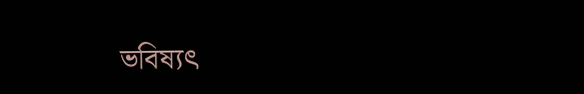ভবিষ্যৎ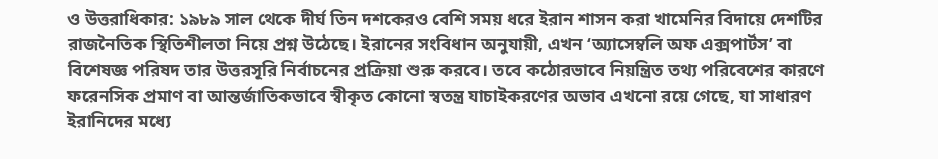ও উত্তরাধিকার: ১৯৮৯ সাল থেকে দীর্ঘ তিন দশকেরও বেশি সময় ধরে ইরান শাসন করা খামেনির বিদায়ে দেশটির রাজনৈতিক স্থিতিশীলতা নিয়ে প্রশ্ন উঠেছে। ইরানের সংবিধান অনুযায়ী, এখন ‘অ্যাসেম্বলি অফ এক্সপার্টস’ বা বিশেষজ্ঞ পরিষদ তার উত্তরসূরি নির্বাচনের প্রক্রিয়া শুরু করবে। তবে কঠোরভাবে নিয়ন্ত্রিত তথ্য পরিবেশের কারণে ফরেনসিক প্রমাণ বা আন্তর্জাতিকভাবে স্বীকৃত কোনো স্বতন্ত্র যাচাইকরণের অভাব এখনো রয়ে গেছে, যা সাধারণ ইরানিদের মধ্যে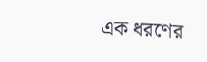এক ধরণের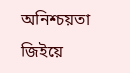অনিশ্চয়তা জিইয়ে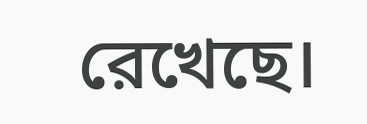রেখেছে।